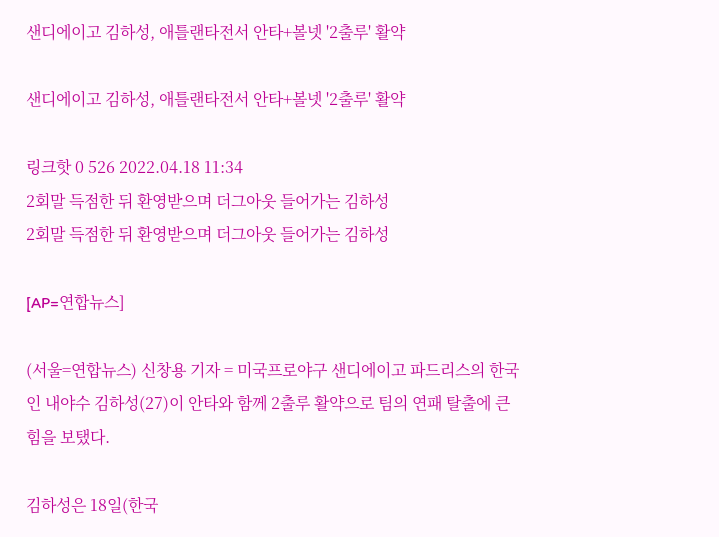샌디에이고 김하성, 애틀랜타전서 안타+볼넷 '2출루' 활약

샌디에이고 김하성, 애틀랜타전서 안타+볼넷 '2출루' 활약

링크핫 0 526 2022.04.18 11:34
2회말 득점한 뒤 환영받으며 더그아웃 들어가는 김하성
2회말 득점한 뒤 환영받으며 더그아웃 들어가는 김하성

[AP=연합뉴스]

(서울=연합뉴스) 신창용 기자 = 미국프로야구 샌디에이고 파드리스의 한국인 내야수 김하성(27)이 안타와 함께 2출루 활약으로 팀의 연패 탈출에 큰 힘을 보탰다.

김하성은 18일(한국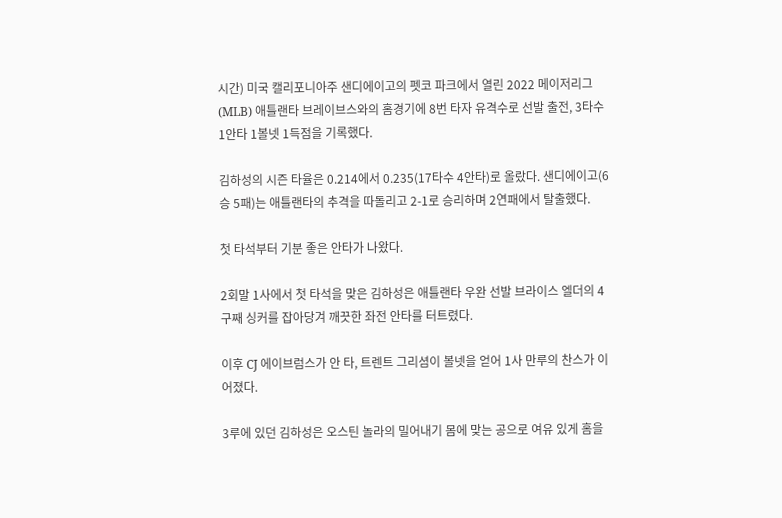시간) 미국 캘리포니아주 샌디에이고의 펫코 파크에서 열린 2022 메이저리그(MLB) 애틀랜타 브레이브스와의 홈경기에 8번 타자 유격수로 선발 출전, 3타수 1안타 1볼넷 1득점을 기록했다.

김하성의 시즌 타율은 0.214에서 0.235(17타수 4안타)로 올랐다. 샌디에이고(6승 5패)는 애틀랜타의 추격을 따돌리고 2-1로 승리하며 2연패에서 탈출했다.

첫 타석부터 기분 좋은 안타가 나왔다.

2회말 1사에서 첫 타석을 맞은 김하성은 애틀랜타 우완 선발 브라이스 엘더의 4구째 싱커를 잡아당겨 깨끗한 좌전 안타를 터트렸다.

이후 CJ 에이브럼스가 안 타, 트렌트 그리셤이 볼넷을 얻어 1사 만루의 찬스가 이어졌다.

3루에 있던 김하성은 오스틴 놀라의 밀어내기 몸에 맞는 공으로 여유 있게 홈을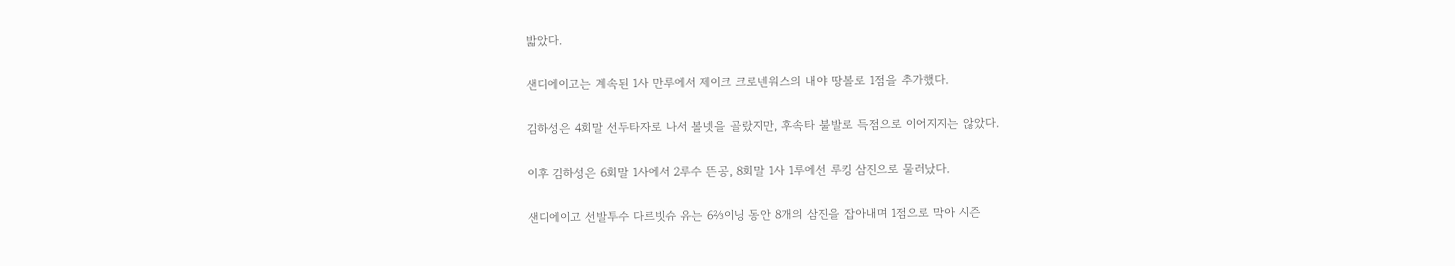밟았다.

샌디에이고는 계속된 1사 만루에서 제이크 크로넨워스의 내야 땅볼로 1점을 추가했다.

김하성은 4회말 선두타자로 나서 볼넷을 골랐지만, 후속타 불발로 득점으로 이어지지는 않았다.

이후 김하성은 6회말 1사에서 2루수 뜬공, 8회말 1사 1루에선 루킹 삼진으로 물러났다.

샌디에이고 선발투수 다르빗슈 유는 6⅔이닝 동안 8개의 삼진을 잡아내며 1점으로 막아 시즌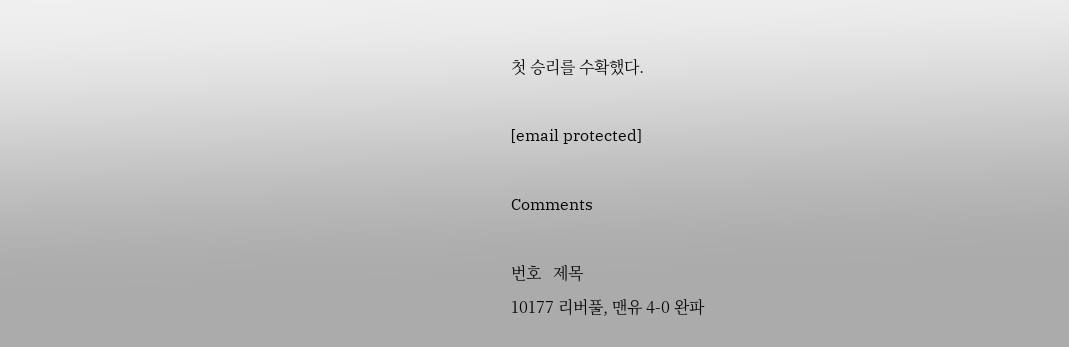첫 승리를 수확했다.

[email protected]

Comments

번호   제목
10177 리버풀, 맨유 4-0 완파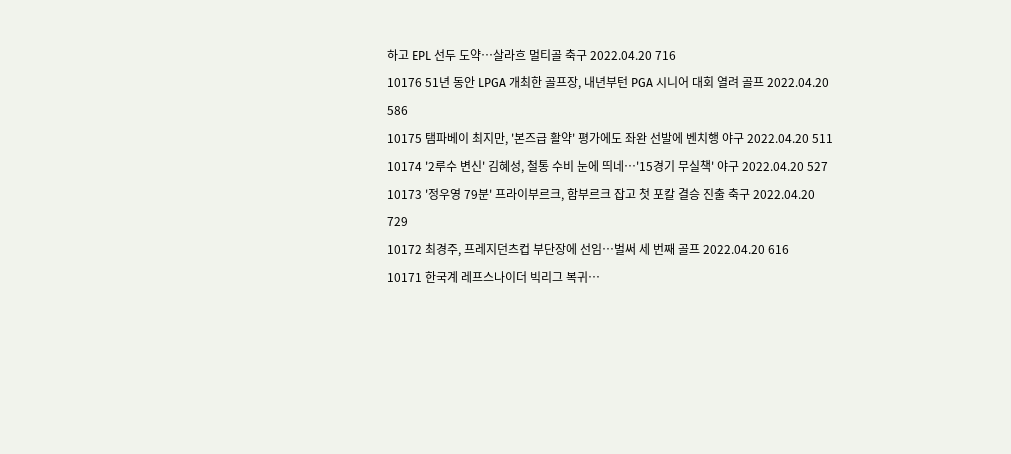하고 EPL 선두 도약…살라흐 멀티골 축구 2022.04.20 716
10176 51년 동안 LPGA 개최한 골프장, 내년부턴 PGA 시니어 대회 열려 골프 2022.04.20 586
10175 탬파베이 최지만, '본즈급 활약' 평가에도 좌완 선발에 벤치행 야구 2022.04.20 511
10174 '2루수 변신' 김혜성, 철통 수비 눈에 띄네…'15경기 무실책' 야구 2022.04.20 527
10173 '정우영 79분' 프라이부르크, 함부르크 잡고 첫 포칼 결승 진출 축구 2022.04.20 729
10172 최경주, 프레지던츠컵 부단장에 선임…벌써 세 번째 골프 2022.04.20 616
10171 한국계 레프스나이더 빅리그 복귀…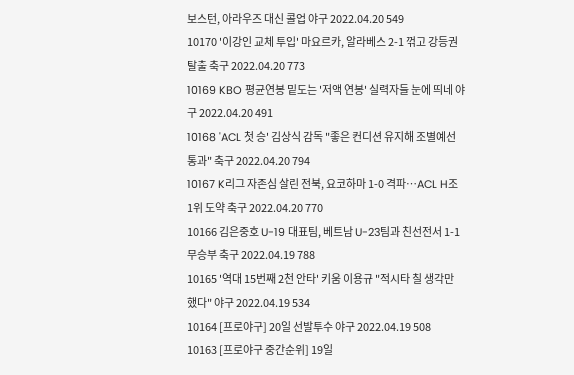보스턴, 아라우즈 대신 콜업 야구 2022.04.20 549
10170 '이강인 교체 투입' 마요르카, 알라베스 2-1 꺾고 강등권 탈출 축구 2022.04.20 773
10169 KBO 평균연봉 밑도는 '저액 연봉' 실력자들 눈에 띄네 야구 2022.04.20 491
10168 'ACL 첫 승' 김상식 감독 "좋은 컨디션 유지해 조별예선 통과" 축구 2022.04.20 794
10167 K리그 자존심 살린 전북, 요코하마 1-0 격파…ACL H조 1위 도약 축구 2022.04.20 770
10166 김은중호 U-19 대표팀, 베트남 U-23팀과 친선전서 1-1 무승부 축구 2022.04.19 788
10165 '역대 15번째 2천 안타' 키움 이용규 "적시타 칠 생각만 했다" 야구 2022.04.19 534
10164 [프로야구] 20일 선발투수 야구 2022.04.19 508
10163 [프로야구 중간순위] 19일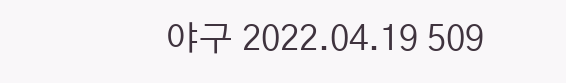야구 2022.04.19 509